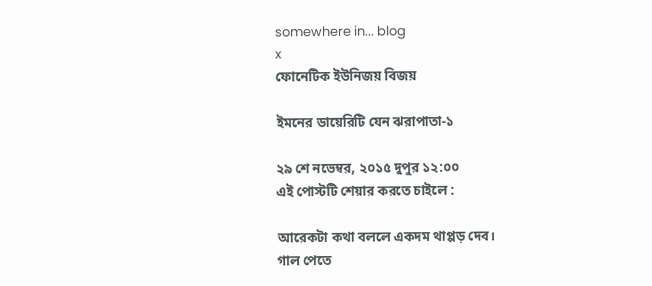somewhere in... blog
x
ফোনেটিক ইউনিজয় বিজয়

ইমনের ডায়েরিটি যেন ঝরাপাতা-১

২৯ শে নভেম্বর, ২০১৫ দুপুর ১২:০০
এই পোস্টটি শেয়ার করতে চাইলে :

আরেকটা কথা বললে একদম থাপ্পড় দেব।
গাল পেতে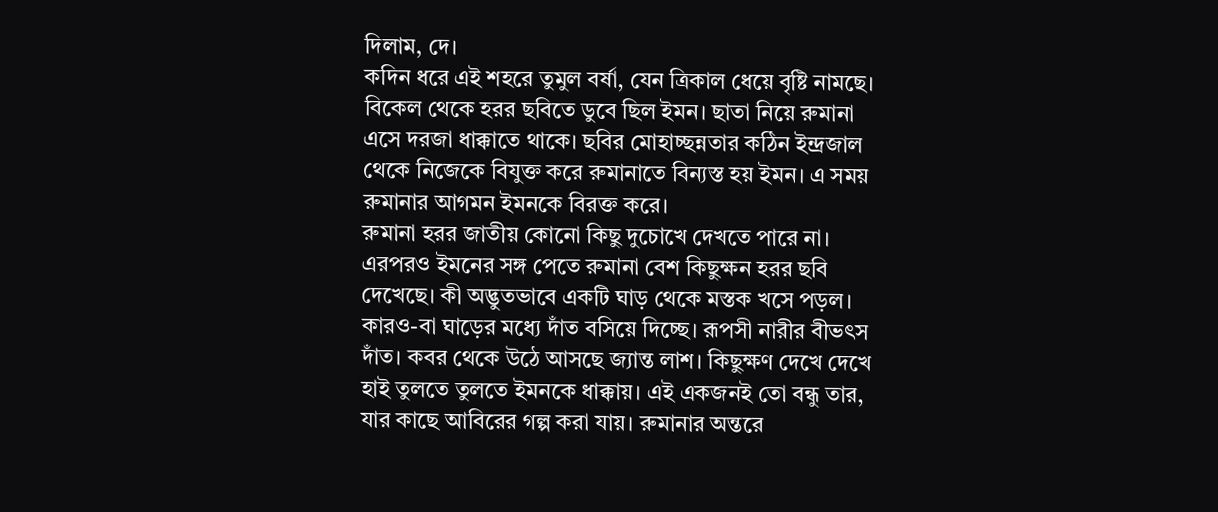দিলাম, দে।
কদিন ধরে এই শহরে তুমুল বর্ষা, যেন ত্রিকাল ধেয়ে বৃষ্টি নামছে।
বিকেল থেকে হরর ছবিতে ডুবে ছিল ইমন। ছাতা নিয়ে রুমানা এসে দরজা ধাক্কাতে থাকে। ছবির মোহাচ্ছন্নতার কঠিন ইন্দ্রজাল থেকে নিজেকে বিযুক্ত করে রুমানাতে বিন্যস্ত হয় ইমন। এ সময় রুমানার আগমন ইমনকে বিরক্ত করে।
রুমানা হরর জাতীয় কোনো কিছু দুচোখে দেখতে পারে না। এরপরও ইমনের সঙ্গ পেতে রুমানা বেশ কিছুক্ষন হরর ছবি দেখেছে। কী অদ্ভুতভাবে একটি ঘাড় থেকে মস্তক খসে পড়ল। কারও-বা ঘাড়ের মধ্যে দাঁত বসিয়ে দিচ্ছে। রূপসী নারীর বীভৎস দাঁত। কবর থেকে উঠে আসছে জ্যান্ত লাশ। কিছুক্ষণ দেখে দেখে হাই তুলতে তুলতে ইমনকে ধাক্কায়। এই একজনই তো বন্ধু তার, যার কাছে আবিরের গল্প করা যায়। রুমানার অন্তরে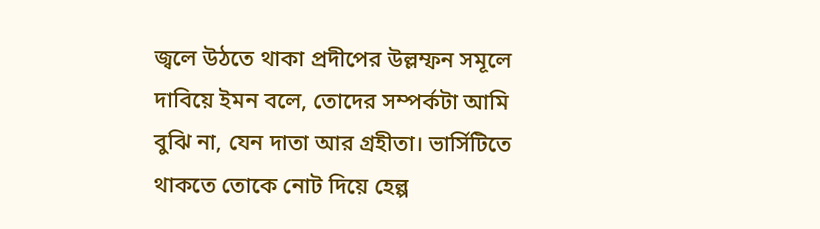জ্বলে উঠতে থাকা প্রদীপের উল্লম্ফন সমূলে দাবিয়ে ইমন বলে, তোদের সম্পর্কটা আমি বুঝি না, যেন দাতা আর গ্রহীতা। ভার্সিটিতে থাকতে তোকে নোট দিয়ে হেল্প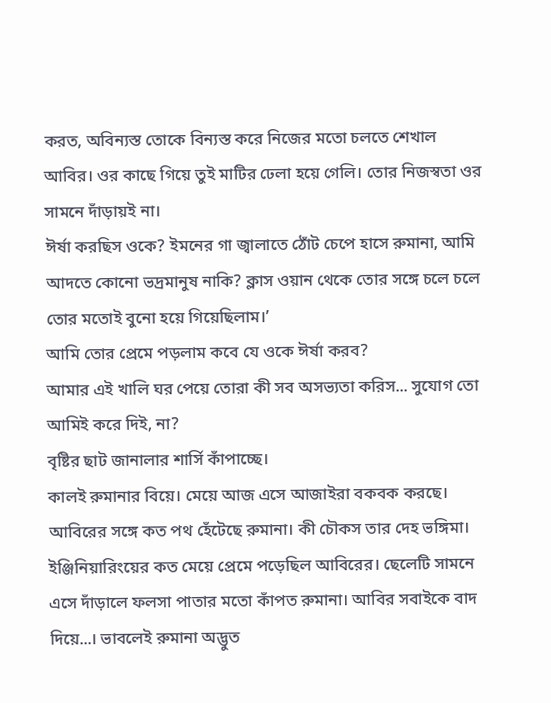করত, অবিন্যস্ত তোকে বিন্যস্ত করে নিজের মতো চলতে শেখাল আবির। ওর কাছে গিয়ে তুই মাটির ঢেলা হয়ে গেলি। তোর নিজস্বতা ওর সামনে দাঁড়ায়ই না।
ঈর্ষা করছিস ওকে? ইমনের গা জ্বালাতে ঠোঁট চেপে হাসে রুমানা, আমি আদতে কোনো ভদ্রমানুষ নাকি? ক্লাস ওয়ান থেকে তোর সঙ্গে চলে চলে তোর মতোই বুনো হয়ে গিয়েছিলাম।’
আমি তোর প্রেমে পড়লাম কবে যে ওকে ঈর্ষা করব?
আমার এই খালি ঘর পেয়ে তোরা কী সব অসভ্যতা করিস... সুযোগ তো আমিই করে দিই, না?
বৃষ্টির ছাট জানালার শার্সি কাঁপাচ্ছে।
কালই রুমানার বিয়ে। মেয়ে আজ এসে আজাইরা বকবক করছে।
আবিরের সঙ্গে কত পথ হেঁটেছে রুমানা। কী চৌকস তার দেহ ভঙ্গিমা। ইঞ্জিনিয়ারিংয়ের কত মেয়ে প্রেমে পড়েছিল আবিরের। ছেলেটি সামনে এসে দাঁড়ালে ফলসা পাতার মতো কাঁপত রুমানা। আবির সবাইকে বাদ দিয়ে...। ভাবলেই রুমানা অদ্ভুত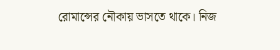রোমান্সের নৌকায় ভাসতে থাকে। নিজ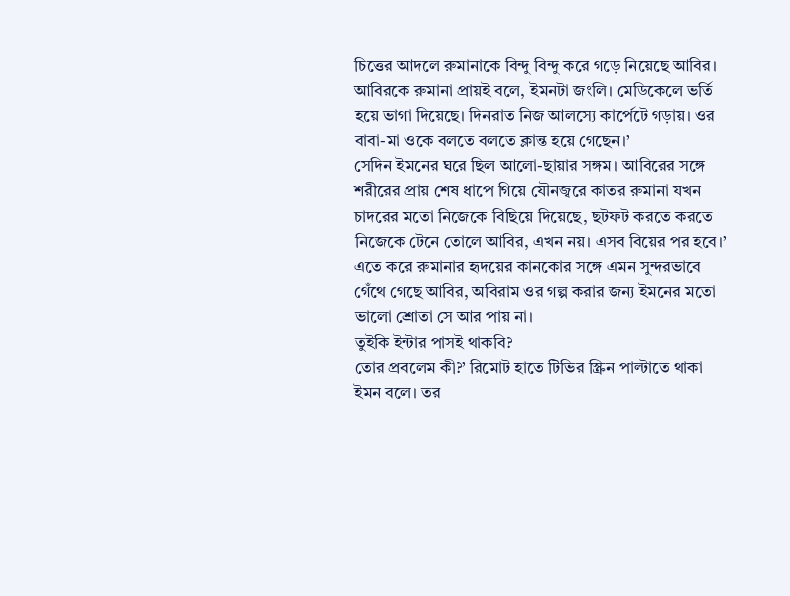চিত্তের আদলে রুমানাকে বিন্দু বিন্দু করে গড়ে নিয়েছে আবির।
আবিরকে রুমানা প্রায়ই বলে, ইমনটা জংলি। মেডিকেলে ভর্তি হয়ে ভাগা দিয়েছে। দিনরাত নিজ আলস্যে কার্পেটে গড়ায়। ওর বাবা-মা ওকে বলতে বলতে ক্লান্ত হয়ে গেছেন।’
সেদিন ইমনের ঘরে ছিল আলো-ছায়ার সঙ্গম। আবিরের সঙ্গে শরীরের প্রায় শেষ ধাপে গিয়ে যৌনজ্বরে কাতর রুমানা যখন চাদরের মতো নিজেকে বিছিয়ে দিয়েছে, ছটফট করতে করতে নিজেকে টেনে তোলে আবির, এখন নয়। এসব বিয়ের পর হবে।’ এতে করে রুমানার হৃদয়ের কানকোর সঙ্গে এমন সুন্দরভাবে গেঁথে গেছে আবির, অবিরাম ওর গল্প করার জন্য ইমনের মতো ভালো শ্রোতা সে আর পায় না।
তুইকি ইন্টার পাসই থাকবি?
তোর প্রবলেম কী?’ রিমোট হাতে টিভির স্ক্রিন পাল্টাতে থাকা ইমন বলে। তর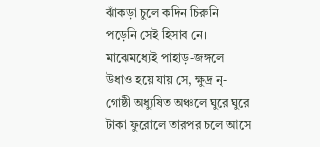ঝাঁকড়া চুলে কদিন চিরুনি পড়েনি সেই হিসাব নে। মাঝেমধ্যেই পাহাড়-জঙ্গলে উধাও হয়ে যায় সে, ক্ষুদ্র নৃ-গোষ্ঠী অধ্যুষিত অঞ্চলে ঘুরে ঘুরে টাকা ফুরোলে তারপর চলে আসে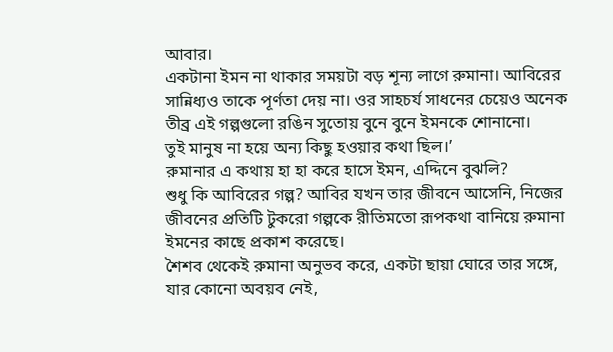আবার।
একটানা ইমন না থাকার সময়টা বড় শূন্য লাগে রুমানা। আবিরের সান্নিধ্যও তাকে পূর্ণতা দেয় না। ওর সাহচর্য সাধনের চেয়েও অনেক তীব্র এই গল্পগুলো রঙিন সুতোয় বুনে বুনে ইমনকে শোনানো।
তুই মানুষ না হয়ে অন্য কিছু হওয়ার কথা ছিল।’
রুমানার এ কথায় হা হা করে হাসে ইমন, এদ্দিনে বুঝলি?
শুধু কি আবিরের গল্প? আবির যখন তার জীবনে আসেনি, নিজের জীবনের প্রতিটি টুকরো গল্পকে রীতিমতো রূপকথা বানিয়ে রুমানা ইমনের কাছে প্রকাশ করেছে।
শৈশব থেকেই রুমানা অনুভব করে, একটা ছায়া ঘোরে তার সঙ্গে, যার কোনো অবয়ব নেই,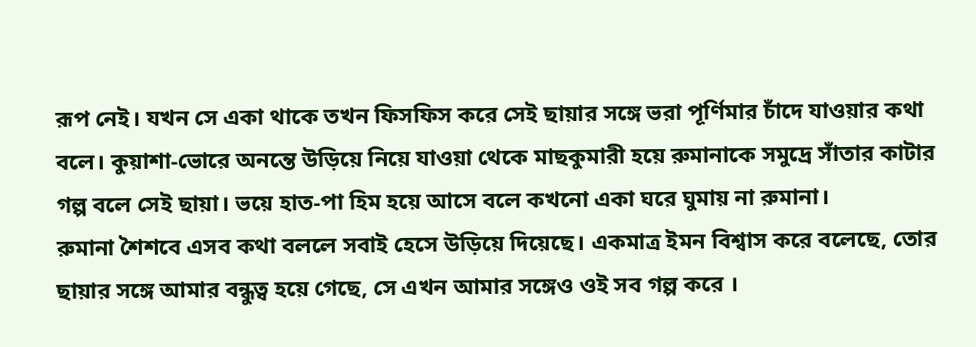রূপ নেই। যখন সে একা থাকে তখন ফিসফিস করে সেই ছায়ার সঙ্গে ভরা পূর্ণিমার চাঁদে যাওয়ার কথা বলে। কুয়াশা-ভোরে অনন্তে উড়িয়ে নিয়ে যাওয়া থেকে মাছকুমারী হয়ে রুমানাকে সমুদ্রে সাঁতার কাটার গল্প বলে সেই ছায়া। ভয়ে হাত-পা হিম হয়ে আসে বলে কখনো একা ঘরে ঘুমায় না রুমানা।
রুমানা শৈশবে এসব কথা বললে সবাই হেসে উড়িয়ে দিয়েছে। একমাত্র ইমন বিশ্বাস করে বলেছে, তোর ছায়ার সঙ্গে আমার বন্ধুত্ব হয়ে গেছে, সে এখন আমার সঙ্গেও ওই সব গল্প করে ।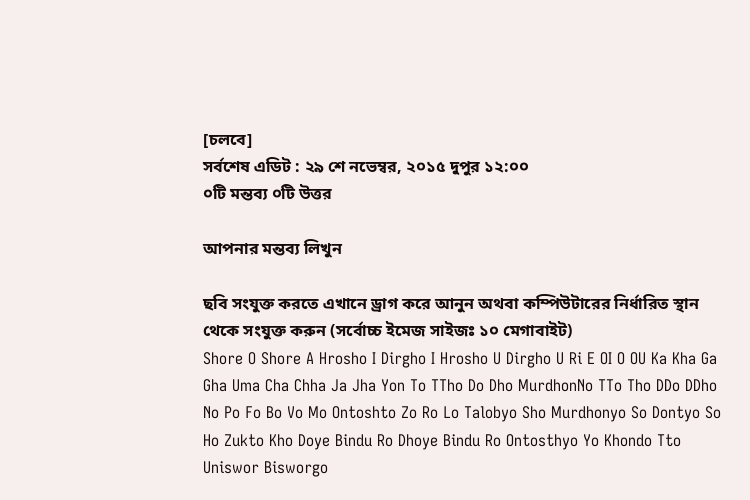[চলবে]
সর্বশেষ এডিট : ২৯ শে নভেম্বর, ২০১৫ দুপুর ১২:০০
০টি মন্তব্য ০টি উত্তর

আপনার মন্তব্য লিখুন

ছবি সংযুক্ত করতে এখানে ড্রাগ করে আনুন অথবা কম্পিউটারের নির্ধারিত স্থান থেকে সংযুক্ত করুন (সর্বোচ্চ ইমেজ সাইজঃ ১০ মেগাবাইট)
Shore O Shore A Hrosho I Dirgho I Hrosho U Dirgho U Ri E OI O OU Ka Kha Ga Gha Uma Cha Chha Ja Jha Yon To TTho Do Dho MurdhonNo TTo Tho DDo DDho No Po Fo Bo Vo Mo Ontoshto Zo Ro Lo Talobyo Sho Murdhonyo So Dontyo So Ho Zukto Kho Doye Bindu Ro Dhoye Bindu Ro Ontosthyo Yo Khondo Tto Uniswor Bisworgo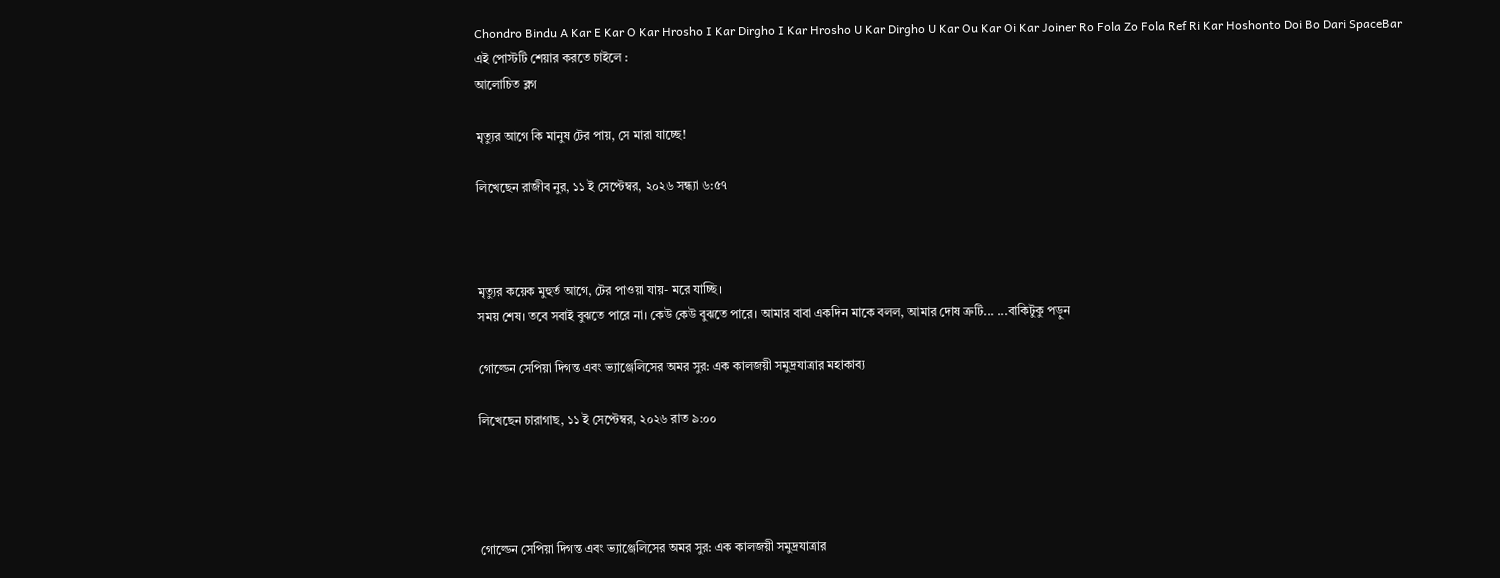Chondro Bindu A Kar E Kar O Kar Hrosho I Kar Dirgho I Kar Hrosho U Kar Dirgho U Kar Ou Kar Oi Kar Joiner Ro Fola Zo Fola Ref Ri Kar Hoshonto Doi Bo Dari SpaceBar
এই পোস্টটি শেয়ার করতে চাইলে :
আলোচিত ব্লগ

মৃত্যুর আগে কি মানুষ টের পায়, সে মারা যাচ্ছে!

লিখেছেন রাজীব নুর, ১১ ই সেপ্টেম্বর, ২০২৬ সন্ধ্যা ৬:৫৭



মৃত্যুর কয়েক মুহুর্ত আগে, টের পাওয়া যায়- মরে যাচ্ছি।
সময় শেষ। তবে সবাই বুঝতে পারে না। কেউ কেউ বুঝতে পারে। আমার বাবা একদিন মাকে বলল, আমার দোষ ত্রুটি... ...বাকিটুকু পড়ুন

গোল্ডেন সেপিয়া দিগন্ত এবং ভ্যাঞ্জেলিসের অমর সুর: এক কালজয়ী সমুদ্রযাত্রার মহাকাব্য

লিখেছেন চারাগাছ, ১১ ই সেপ্টেম্বর, ২০২৬ রাত ৯:০০




গোল্ডেন সেপিয়া দিগন্ত এবং ভ্যাঞ্জেলিসের অমর সুর: এক কালজয়ী সমুদ্রযাত্রার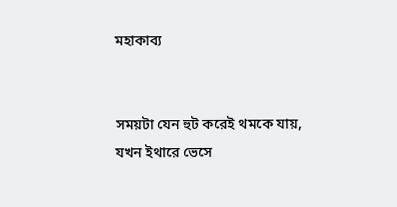মহাকাব্য


সময়টা যেন হুট করেই থমকে যায়, যখন ইথারে ভেসে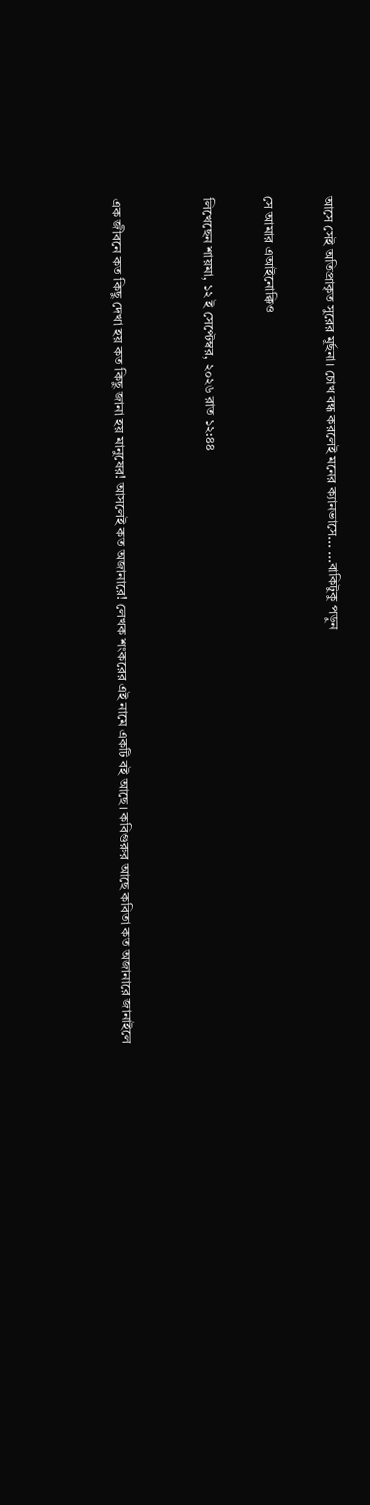আসে সেই অতিপ্রাকৃত সুরের মূর্ছনা। চোখ বন্ধ করলেই মনের ক্যানভাসে... ...বাকিটুকু পড়ুন

সে আমার এআইনোক্কিও

লিখেছেন শায়মা, ১২ ই সেপ্টেম্বর, ২০২৬ রাত ১২:৪৪


এক জীবনে কত কিছু দেখা হয় কত কিছু জানা হয় মানুষের! আসলেই কত অজানারে! লেখক শংকরের এই নামে একটি বই আছে। কবিগুরুর আছে কবিতা কত অজানারে জানাইলে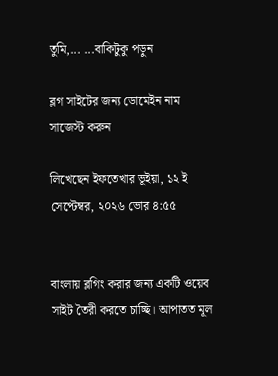তুমি,... ...বাকিটুকু পড়ুন

ব্লগ সাইটের জন্য ডোমেইন নাম সাজেস্ট করুন

লিখেছেন ইফতেখার ভূইয়া, ১২ ই সেপ্টেম্বর, ২০২৬ ভোর ৪:৫৫


বাংলায় ব্লগিং করার জন্য একটি ওয়েব সাইট তৈরী করতে চাচ্ছি। আপাতত মূল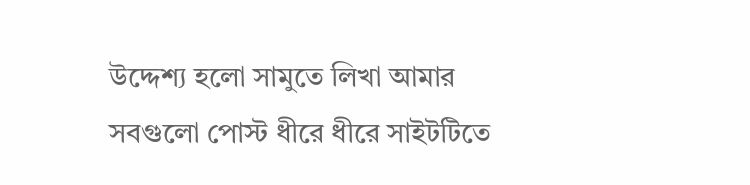উদ্দেশ্য হলো সামুতে লিখা আমার সবগুলো পোস্ট ধীরে ধীরে সাইটটিতে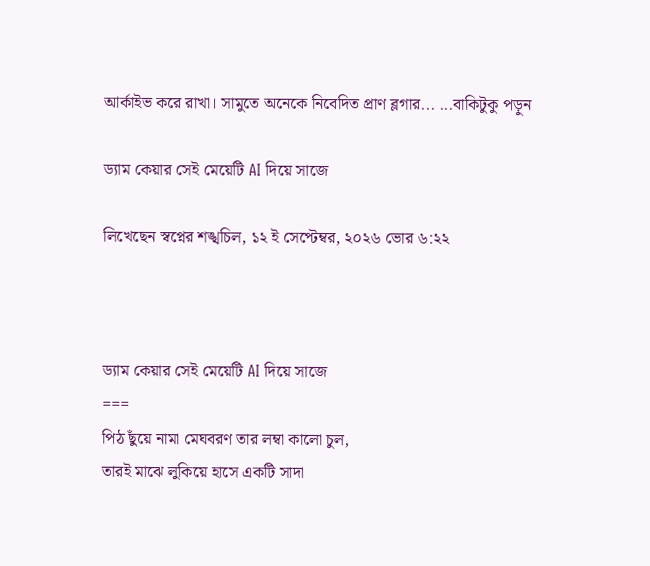আর্কাইভ করে রাখা। সামুতে অনেকে নিবেদিত প্রাণ ব্লগার... ...বাকিটুকু পড়ুন

ড্যাম কেয়ার সেই মেয়েটি AI দিয়ে সাজে

লিখেছেন স্বপ্নের শঙ্খচিল, ১২ ই সেপ্টেম্বর, ২০২৬ ভোর ৬:২২



ড্যাম কেয়ার সেই মেয়েটি AI দিয়ে সাজে
===
পিঠ ছুঁয়ে নামা মেঘবরণ তার লম্বা কালো চুল,
তারই মাঝে লুকিয়ে হাসে একটি সাদা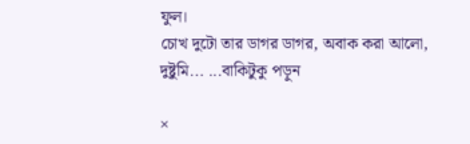ফুল।
চোখ দুটো তার ডাগর ডাগর, অবাক করা আলো,
দুষ্টুমি... ...বাকিটুকু পড়ুন

×